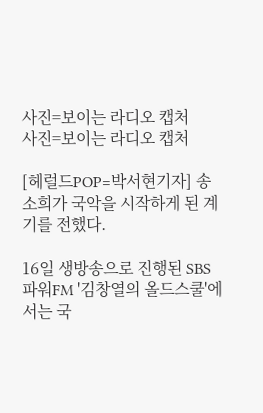사진=보이는 라디오 캡처
사진=보이는 라디오 캡처

[헤럴드POP=박서현기자] 송소희가 국악을 시작하게 된 계기를 전했다.

16일 생방송으로 진행된 SBS파워FM '김창열의 올드스쿨'에서는 국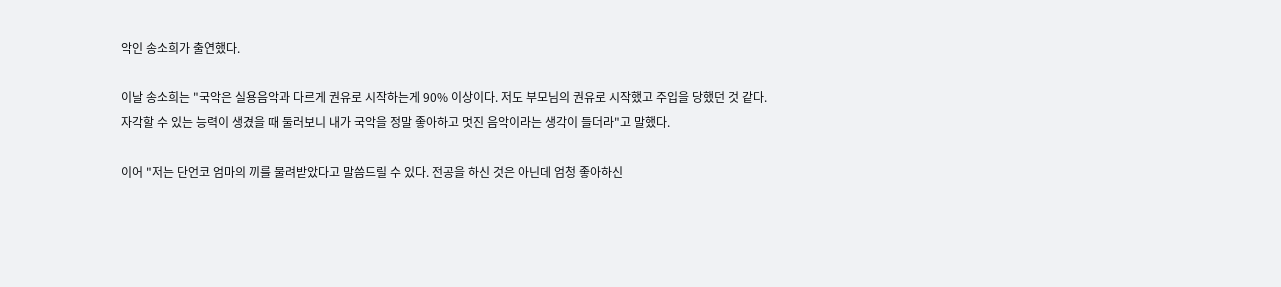악인 송소희가 출연했다.

이날 송소희는 "국악은 실용음악과 다르게 권유로 시작하는게 90% 이상이다. 저도 부모님의 권유로 시작했고 주입을 당했던 것 같다. 자각할 수 있는 능력이 생겼을 때 둘러보니 내가 국악을 정말 좋아하고 멋진 음악이라는 생각이 들더라"고 말했다.

이어 "저는 단언코 엄마의 끼를 물려받았다고 말씀드릴 수 있다. 전공을 하신 것은 아닌데 엄청 좋아하신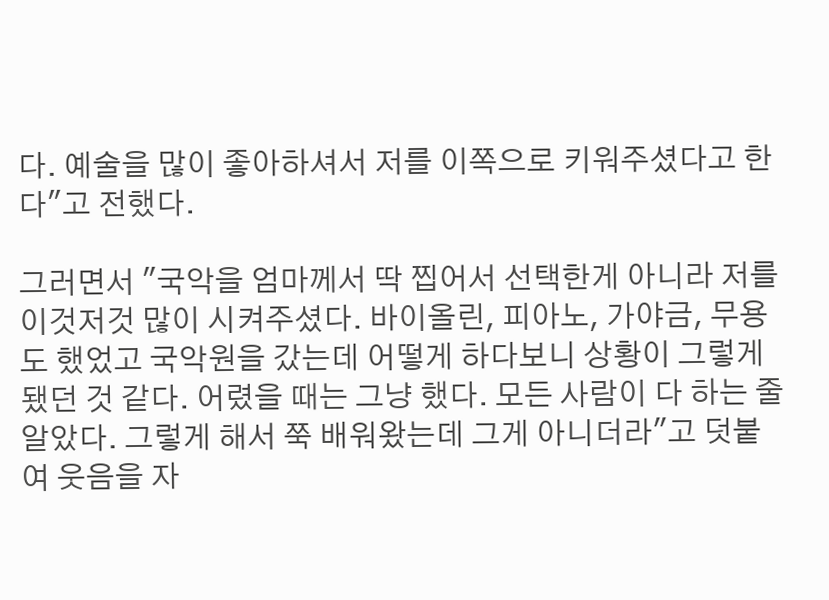다. 예술을 많이 좋아하셔서 저를 이쪽으로 키워주셨다고 한다"고 전했다.

그러면서 "국악을 엄마께서 딱 찝어서 선택한게 아니라 저를 이것저것 많이 시켜주셨다. 바이올린, 피아노, 가야금, 무용도 했었고 국악원을 갔는데 어떻게 하다보니 상황이 그렇게 됐던 것 같다. 어렸을 때는 그냥 했다. 모든 사람이 다 하는 줄 알았다. 그렇게 해서 쭉 배워왔는데 그게 아니더라"고 덧붙여 웃음을 자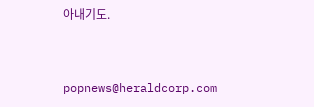아내기도.


popnews@heraldcorp.com